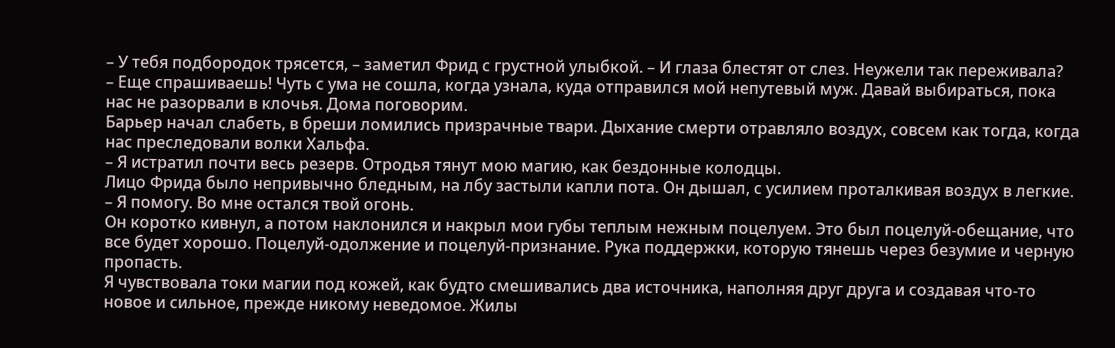– У тебя подбородок трясется, – заметил Фрид с грустной улыбкой. – И глаза блестят от слез. Неужели так переживала?
– Еще спрашиваешь! Чуть с ума не сошла, когда узнала, куда отправился мой непутевый муж. Давай выбираться, пока нас не разорвали в клочья. Дома поговорим.
Барьер начал слабеть, в бреши ломились призрачные твари. Дыхание смерти отравляло воздух, совсем как тогда, когда нас преследовали волки Хальфа.
– Я истратил почти весь резерв. Отродья тянут мою магию, как бездонные колодцы.
Лицо Фрида было непривычно бледным, на лбу застыли капли пота. Он дышал, с усилием проталкивая воздух в легкие.
– Я помогу. Во мне остался твой огонь.
Он коротко кивнул, а потом наклонился и накрыл мои губы теплым нежным поцелуем. Это был поцелуй-обещание, что все будет хорошо. Поцелуй-одолжение и поцелуй-признание. Рука поддержки, которую тянешь через безумие и черную пропасть.
Я чувствовала токи магии под кожей, как будто смешивались два источника, наполняя друг друга и создавая что-то новое и сильное, прежде никому неведомое. Жилы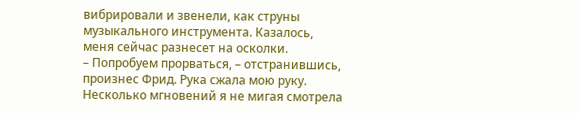вибрировали и звенели, как струны музыкального инструмента. Казалось, меня сейчас разнесет на осколки.
– Попробуем прорваться, – отстранившись, произнес Фрид. Рука сжала мою руку.
Несколько мгновений я не мигая смотрела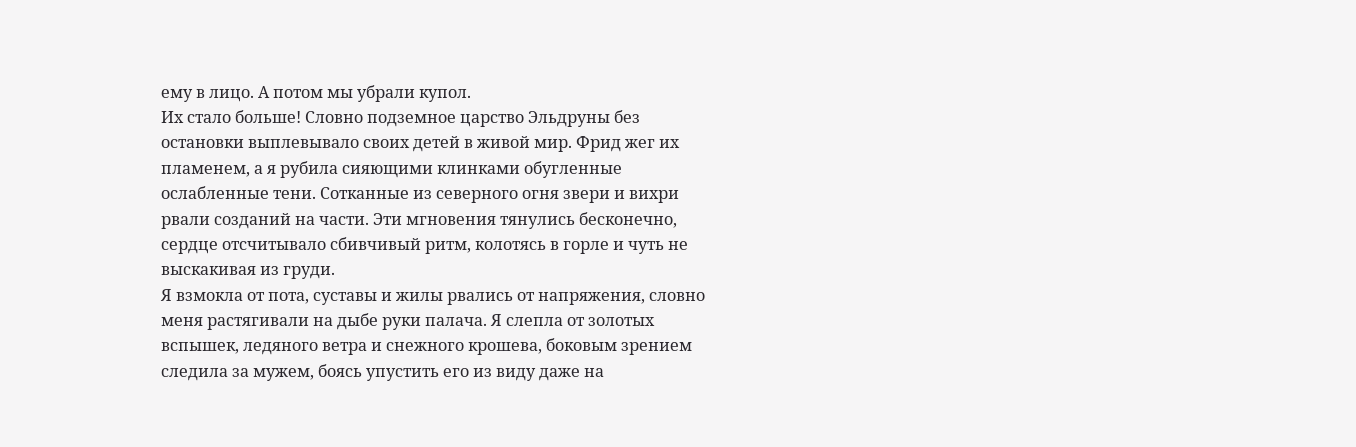ему в лицо. А потом мы убрали купол.
Их стало больше! Словно подземное царство Эльдруны без остановки выплевывало своих детей в живой мир. Фрид жег их пламенем, а я рубила сияющими клинками обугленные ослабленные тени. Сотканные из северного огня звери и вихри рвали созданий на части. Эти мгновения тянулись бесконечно, сердце отсчитывало сбивчивый ритм, колотясь в горле и чуть не выскакивая из груди.
Я взмокла от пота, суставы и жилы рвались от напряжения, словно меня растягивали на дыбе руки палача. Я слепла от золотых вспышек, ледяного ветра и снежного крошева, боковым зрением следила за мужем, боясь упустить его из виду даже на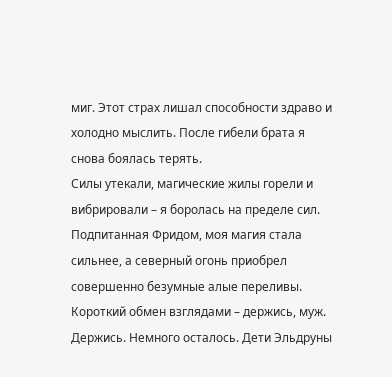миг. Этот страх лишал способности здраво и холодно мыслить. После гибели брата я снова боялась терять.
Силы утекали, магические жилы горели и вибрировали – я боролась на пределе сил. Подпитанная Фридом, моя магия стала сильнее, а северный огонь приобрел совершенно безумные алые переливы.
Короткий обмен взглядами – держись, муж. Держись. Немного осталось. Дети Эльдруны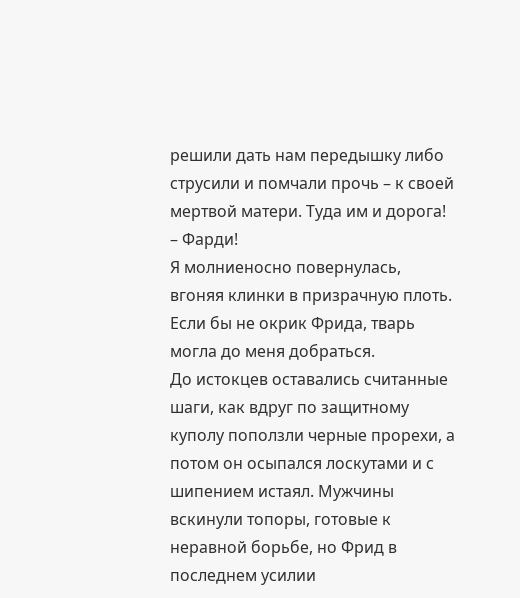решили дать нам передышку либо струсили и помчали прочь – к своей мертвой матери. Туда им и дорога!
– Фарди!
Я молниеносно повернулась, вгоняя клинки в призрачную плоть. Если бы не окрик Фрида, тварь могла до меня добраться.
До истокцев оставались считанные шаги, как вдруг по защитному куполу поползли черные прорехи, а потом он осыпался лоскутами и с шипением истаял. Мужчины вскинули топоры, готовые к неравной борьбе, но Фрид в последнем усилии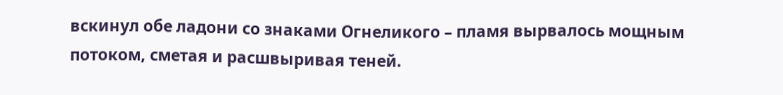вскинул обе ладони со знаками Огнеликого – пламя вырвалось мощным потоком, сметая и расшвыривая теней.